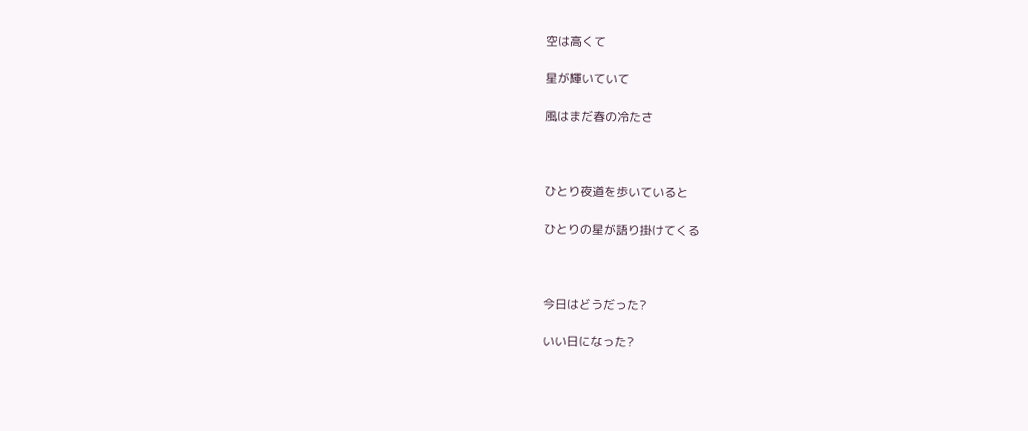空は高くて

星が輝いていて

風はまだ春の冷たさ



ひとり夜道を歩いていると

ひとりの星が語り掛けてくる



今日はどうだった?

いい日になった?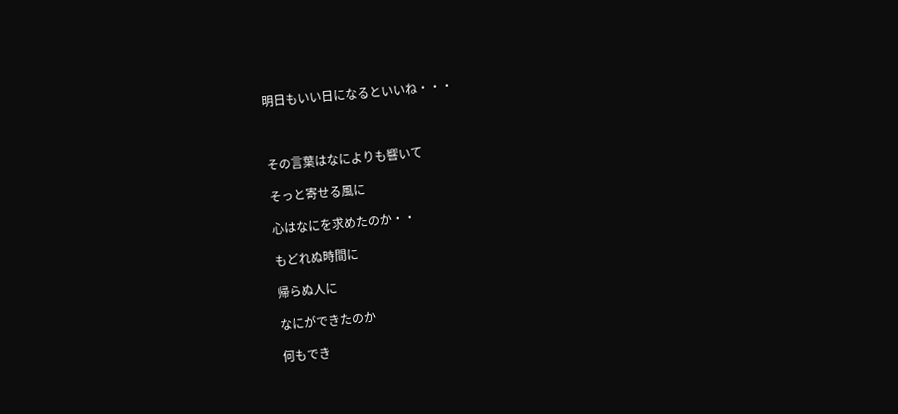明日もいい日になるといいね・・・



その言葉はなによりも響いて

そっと寄せる風に

心はなにを求めたのか・・

もどれぬ時間に

帰らぬ人に

なにができたのか

何もでき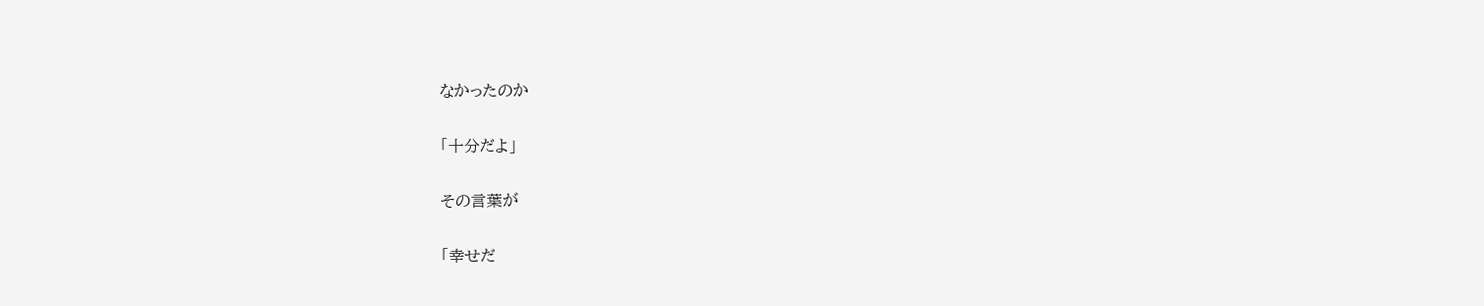なかったのか

「十分だよ」

その言葉が

「幸せだ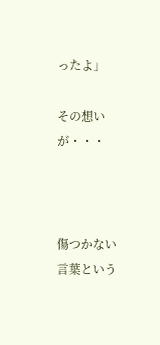ったよ」

その想いが・・・



傷つかない言葉という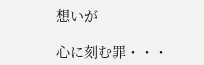想いが

心に刻む罪・・・